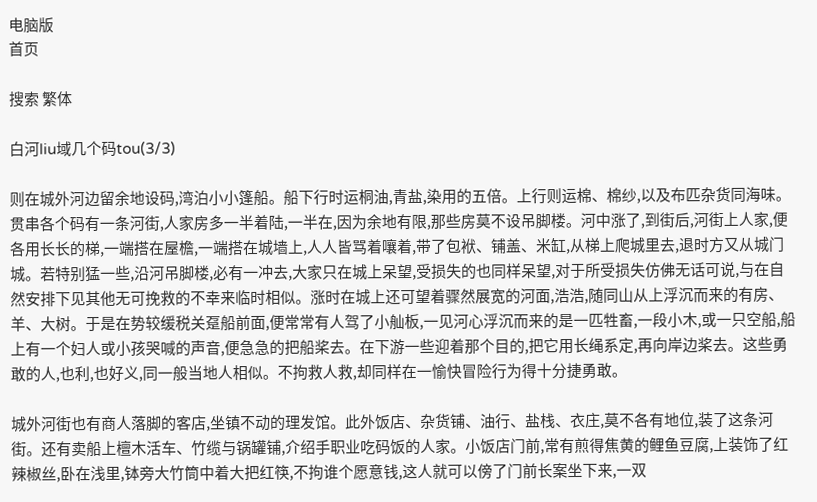电脑版
首页

搜索 繁体

白河liu域几个码tou(3/3)

则在城外河边留余地设码,湾泊小小篷船。船下行时运桐油,青盐,染用的五倍。上行则运棉、棉纱,以及布匹杂货同海味。贯串各个码有一条河街,人家房多一半着陆,一半在,因为余地有限,那些房莫不设吊脚楼。河中涨了,到街后,河街上人家,便各用长长的梯,一端搭在屋檐,一端搭在城墙上,人人皆骂着嚷着,带了包袱、铺盖、米缸,从梯上爬城里去,退时方又从城门城。若特别猛一些,沿河吊脚楼,必有一冲去,大家只在城上呆望,受损失的也同样呆望,对于所受损失仿佛无话可说,与在自然安排下见其他无可挽救的不幸来临时相似。涨时在城上还可望着骤然展宽的河面,浩浩,随同山从上浮沉而来的有房、羊、大树。于是在势较缓税关趸船前面,便常常有人驾了小舢板,一见河心浮沉而来的是一匹牲畜,一段小木,或一只空船,船上有一个妇人或小孩哭喊的声音,便急急的把船桨去。在下游一些迎着那个目的,把它用长绳系定,再向岸边桨去。这些勇敢的人,也利,也好义,同一般当地人相似。不拘救人救,却同样在一愉快冒险行为得十分捷勇敢。

城外河街也有商人落脚的客店,坐镇不动的理发馆。此外饭店、杂货铺、油行、盐栈、衣庄,莫不各有地位,装了这条河街。还有卖船上檀木活车、竹缆与锅罐铺,介绍手职业吃码饭的人家。小饭店门前,常有煎得焦黄的鲤鱼豆腐,上装饰了红辣椒丝,卧在浅里,钵旁大竹筒中着大把红筷,不拘谁个愿意钱,这人就可以傍了门前长案坐下来,一双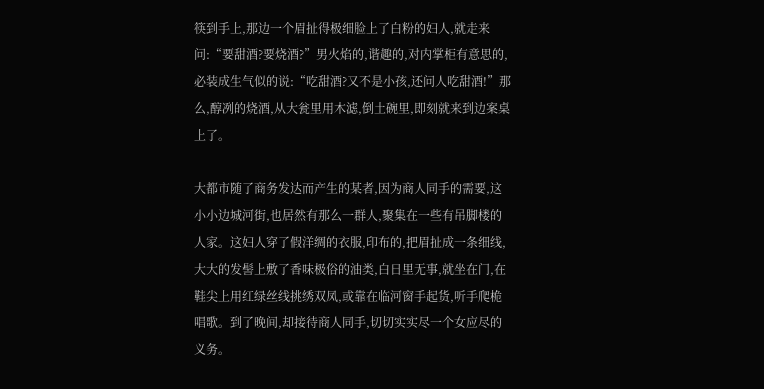筷到手上,那边一个眉扯得极细脸上了白粉的妇人,就走来问:“要甜酒?要烧酒?”男火焰的,谐趣的,对内掌柜有意思的,必装成生气似的说:“吃甜酒?又不是小孩,还问人吃甜酒!”那么,醇冽的烧酒,从大瓮里用木滤,倒土碗里,即刻就来到边案桌上了。

大都市随了商务发达而产生的某者,因为商人同手的需要,这小小边城河街,也居然有那么一群人,聚集在一些有吊脚楼的人家。这妇人穿了假洋绸的衣服,印布的,把眉扯成一条细线,大大的发髻上敷了香味极俗的油类,白日里无事,就坐在门,在鞋尖上用红绿丝线挑绣双凤,或靠在临河窗手起货,听手爬桅唱歌。到了晚间,却接待商人同手,切切实实尽一个女应尽的义务。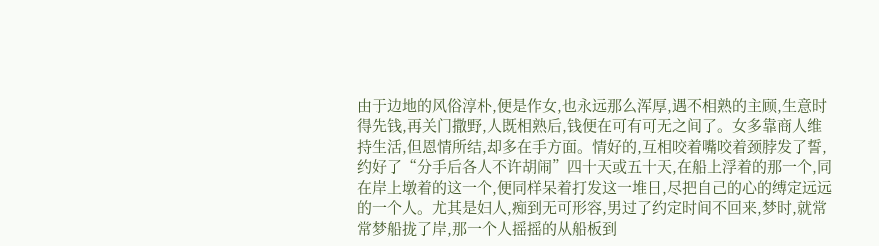由于边地的风俗淳朴,便是作女,也永远那么浑厚,遇不相熟的主顾,生意时得先钱,再关门撒野,人既相熟后,钱便在可有可无之间了。女多靠商人维持生活,但恩情所结,却多在手方面。情好的,互相咬着嘴咬着颈脖发了誓,约好了“分手后各人不许胡闹”四十天或五十天,在船上浮着的那一个,同在岸上墩着的这一个,便同样呆着打发这一堆日,尽把自己的心的缚定远远的一个人。尤其是妇人,痴到无可形容,男过了约定时间不回来,梦时,就常常梦船拢了岸,那一个人摇摇的从船板到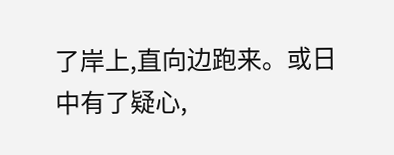了岸上,直向边跑来。或日中有了疑心,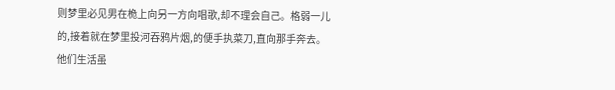则梦里必见男在桅上向另一方向唱歌,却不理会自己。格弱一儿的,接着就在梦里投河吞鸦片烟,的便手执菜刀,直向那手奔去。他们生活虽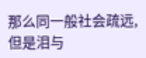那么同一般社会疏远,但是泪与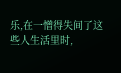乐,在一憎得失间了这些人生活里时,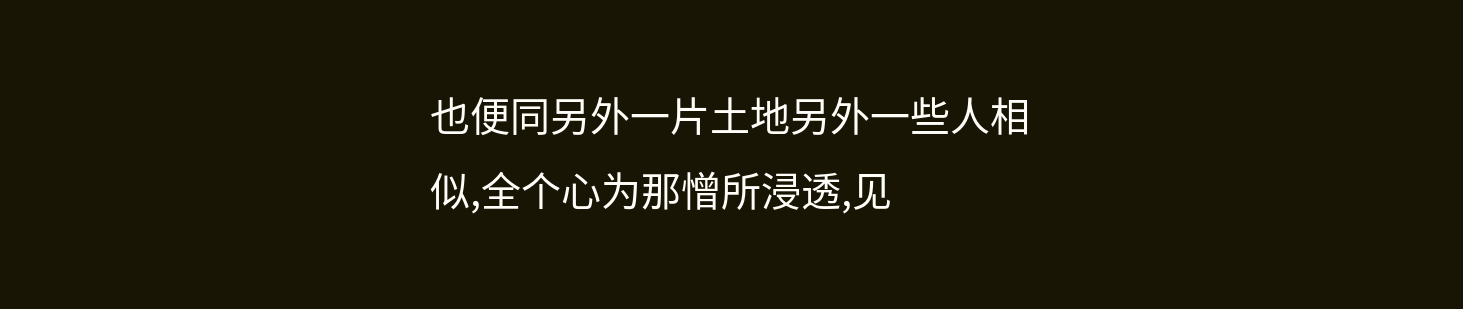也便同另外一片土地另外一些人相似,全个心为那憎所浸透,见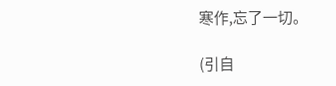寒作,忘了一切。

(引自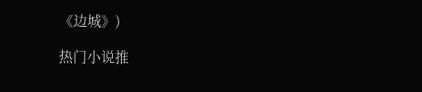《边城》)

热门小说推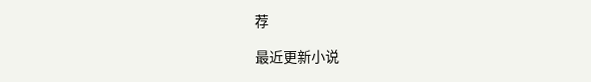荐

最近更新小说